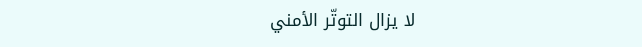لا يزال التوتّر الأمني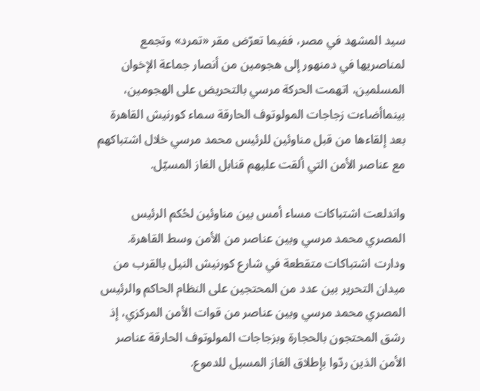سيد المشهد في مصر، ففيما تعرّض مقر «تمرد» وتجمع لمناصريها في دمنهور إلى هجومين من أنصار جماعة الإخوان المسلمين، اتهمت الحركة مرسي بالتحريض على الهجومين، بينماأضاءت زجاجات المولوتوف الحارقة سماء كورنيش القاهرة بعد إلقاءها من قبل مناوئين للرئيس محمد مرسي خلال اشتباكهم مع عناصر الأمن التي ألقت عليهم قنابل الغاز المسيّل.

واندلعت اشتباكات مساء أمس بين مناوئين لحُكم الرئيس المصري محمد مرسي وبين عناصر من الأمن وسط القاهرة. ودارت اشتباكات متقطعة في شارع كورنيش النيل بالقرب من ميدان التحرير بين عدد من المحتجين على النظام الحاكم والرئيس المصري محمد مرسي وبين عناصر من قوات الأمن المركزي، إذ رشق المحتجون بالحجارة وبزجاجات المولوتوف الحارقة عناصر الأمن الذين ردّوا بإطلاق الغاز المسيل للدموع.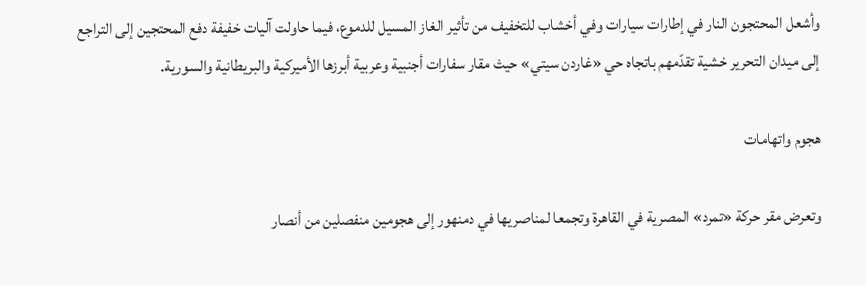وأشعل المحتجون النار في إطارات سيارات وفي أخشاب للتخفيف من تأثير الغاز المسيل للدموع، فيما حاولت آليات خفيفة دفع المحتجين إلى التراجع إلى ميدان التحرير خشية تقدّمهم باتجاه حي «غاردن سيتي» حيث مقار سفارات أجنبية وعربية أبرزها الأميركية والبريطانية والسورية.

هجوم واتهامات

وتعرض مقر حركة «تمرد» المصرية في القاهرة وتجمعا لمناصريها في دمنهور إلى هجومين منفصلين من أنصار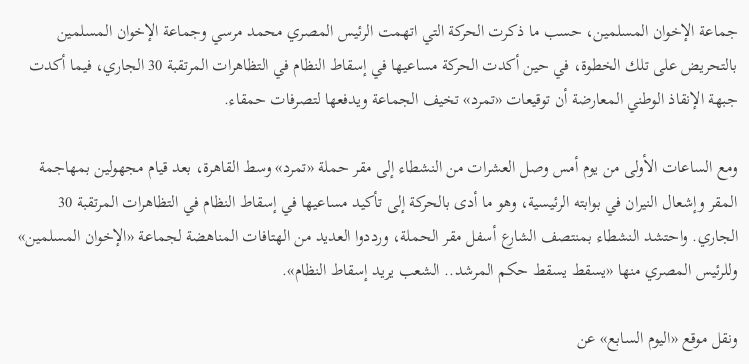جماعة الإخوان المسلمين، حسب ما ذكرت الحركة التي اتهمت الرئيس المصري محمد مرسي وجماعة الإخوان المسلمين بالتحريض على تلك الخطوة، في حين أكدت الحركة مساعيها في إسقاط النظام في التظاهرات المرتقبة 30 الجاري، فيما أكدت جبهة الإنقاذ الوطني المعارضة أن توقيعات «تمرد» تخيف الجماعة ويدفعها لتصرفات حمقاء.

ومع الساعات الأولى من يوم أمس وصل العشرات من النشطاء إلى مقر حملة «تمرد» وسط القاهرة، بعد قيام مجهولين بمهاجمة المقر وإشعال النيران في بوابته الرئيسية، وهو ما أدى بالحركة إلى تأكيد مساعيها في إسقاط النظام في التظاهرات المرتقبة 30 الجاري. واحتشد النشطاء بمنتصف الشارع أسفل مقر الحملة، ورددوا العديد من الهتافات المناهضة لجماعة «الإخوان المسلمين» وللرئيس المصري منها «يسقط يسقط حكم المرشد.. الشعب يريد إسقاط النظام».

ونقل موقع «اليوم السابع» عن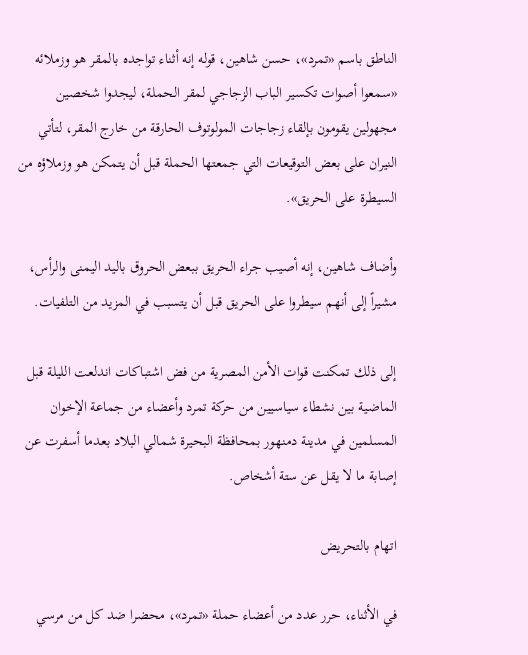الناطق باسم «تمرد»، حسن شاهين، قوله إنه أثناء تواجده بالمقر هو وزملائه «سمعوا أصوات تكسير الباب الزجاجي لمقر الحملة، ليجدوا شخصين مجهولين يقومون بإلقاء زجاجات المولوتوف الحارقة من خارج المقر، لتأتي النيران على بعض التوقيعات التي جمعتها الحملة قبل أن يتمكن هو وزملاؤه من السيطرة على الحريق».

وأضاف شاهين، إنه أصيب جراء الحريق ببعض الحروق باليد اليمنى والرأس، مشيراً إلى أنهم سيطروا على الحريق قبل أن يتسبب في المزيد من التلفيات.

إلى ذلك تمكنت قوات الأمن المصرية من فض اشتباكات اندلعت الليلة قبل الماضية بين نشطاء سياسيين من حركة تمرد وأعضاء من جماعة الإخوان المسلمين في مدينة دمنهور بمحافظة البحيرة شمالي البلاد بعدما أسفرت عن إصابة ما لا يقل عن ستة أشخاص.

اتهام بالتحريض

في الأثناء، حرر عدد من أعضاء حملة «تمرد»، محضرا ضد كل من مرسي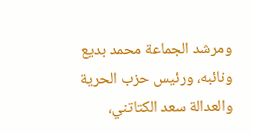ومرشد الجماعة محمد بديع ونائبه، ورئيس حزب الحرية والعدالة سعد الكتاتني،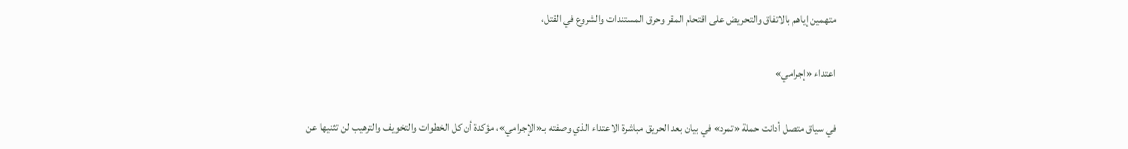متهمين إياهم بالاتفاق والتحريض على اقتحام المقر وحرق المستندات والشروع في القتل،

اعتداء «إجرامي»

في سياق متصل أدانت حملة «تمرد» في بيان بعد الحريق مباشرة الاعتداء الذي وصفته بـ«الإجرامي»، مؤكدة أن كل الخطوات والتخويف والترهيب لن تثنيها عن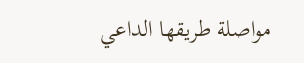مواصلة طريقها الداعي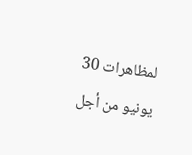لمظاهرات 30 يونيو من أجل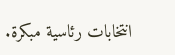انتخابات رئاسية مبكرة.